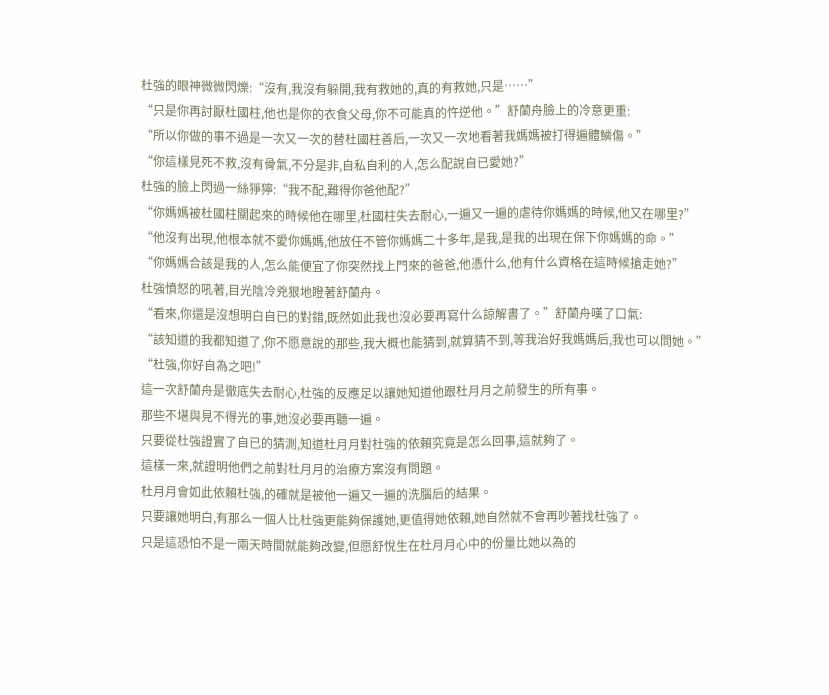杜強的眼神微微閃爍:“沒有,我沒有躲開,我有救她的,真的有救她,只是……”
“只是你再討厭杜國柱,他也是你的衣食父母,你不可能真的忤逆他。”舒蘭舟臉上的冷意更重:
“所以你做的事不過是一次又一次的替杜國柱善后,一次又一次地看著我媽媽被打得遍體鱗傷。”
“你這樣見死不救,沒有骨氣,不分是非,自私自利的人,怎么配說自已愛她?”
杜強的臉上閃過一絲猙獰:“我不配,難得你爸他配?”
“你媽媽被杜國柱關起來的時候他在哪里,杜國柱失去耐心,一遍又一遍的虐待你媽媽的時候,他又在哪里?”
“他沒有出現,他根本就不愛你媽媽,他放任不管你媽媽二十多年,是我,是我的出現在保下你媽媽的命。”
“你媽媽合該是我的人,怎么能便宜了你突然找上門來的爸爸,他憑什么,他有什么資格在這時候搶走她?”
杜強憤怒的吼著,目光陰冷兇狠地瞪著舒蘭舟。
“看來,你還是沒想明白自已的對錯,既然如此我也沒必要再寫什么諒解書了。”舒蘭舟嘆了口氣:
“該知道的我都知道了,你不愿意說的那些,我大概也能猜到,就算猜不到,等我治好我媽媽后,我也可以問她。”
“杜強,你好自為之吧!”
這一次舒蘭舟是徹底失去耐心,杜強的反應足以讓她知道他跟杜月月之前發生的所有事。
那些不堪與見不得光的事,她沒必要再聽一遍。
只要從杜強證實了自已的猜測,知道杜月月對杜強的依賴究竟是怎么回事,這就夠了。
這樣一來,就證明他們之前對杜月月的治療方案沒有問題。
杜月月會如此依賴杜強,的確就是被他一遍又一遍的洗腦后的結果。
只要讓她明白,有那么一個人比杜強更能夠保護她,更值得她依賴,她自然就不會再吵著找杜強了。
只是這恐怕不是一兩天時間就能夠改變,但愿舒悅生在杜月月心中的份量比她以為的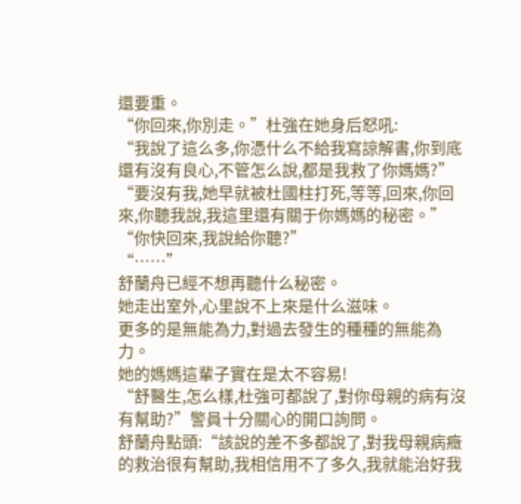還要重。
“你回來,你別走。”杜強在她身后怒吼:
“我說了這么多,你憑什么不給我寫諒解書,你到底還有沒有良心,不管怎么說,都是我救了你媽媽?”
“要沒有我,她早就被杜國柱打死,等等,回來,你回來,你聽我說,我這里還有關于你媽媽的秘密。”
“你快回來,我說給你聽?”
“……”
舒蘭舟已經不想再聽什么秘密。
她走出室外,心里說不上來是什么滋味。
更多的是無能為力,對過去發生的種種的無能為力。
她的媽媽這輩子實在是太不容易!
“舒醫生,怎么樣,杜強可都說了,對你母親的病有沒有幫助?”警員十分關心的開口詢問。
舒蘭舟點頭:“該說的差不多都說了,對我母親病癥的救治很有幫助,我相信用不了多久,我就能治好我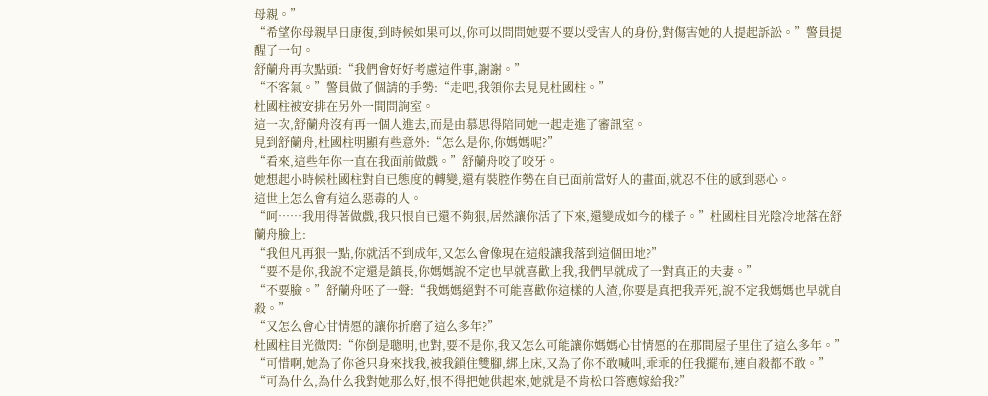母親。”
“希望你母親早日康復,到時候如果可以,你可以問問她要不要以受害人的身份,對傷害她的人提起訴訟。”警員提醒了一句。
舒蘭舟再次點頭:“我們會好好考慮這件事,謝謝。”
“不客氣。”警員做了個請的手勢:“走吧,我領你去見見杜國柱。”
杜國柱被安排在另外一間問詢室。
這一次,舒蘭舟沒有再一個人進去,而是由慕思得陪同她一起走進了審訊室。
見到舒蘭舟,杜國柱明顯有些意外:“怎么是你,你媽媽呢?”
“看來,這些年你一直在我面前做戲。”舒蘭舟咬了咬牙。
她想起小時候杜國柱對自已態度的轉變,還有裝腔作勢在自已面前當好人的畫面,就忍不住的感到惡心。
這世上怎么會有這么惡毒的人。
“呵……我用得著做戲,我只恨自已還不夠狠,居然讓你活了下來,還變成如今的樣子。”杜國柱目光陰冷地落在舒蘭舟臉上:
“我但凡再狠一點,你就活不到成年,又怎么會像現在這般讓我落到這個田地?”
“要不是你,我說不定還是鎮長,你媽媽說不定也早就喜歡上我,我們早就成了一對真正的夫妻。”
“不要臉。”舒蘭舟呸了一聲:“我媽媽絕對不可能喜歡你這樣的人渣,你要是真把我弄死,說不定我媽媽也早就自殺。”
“又怎么會心甘情愿的讓你折磨了這么多年?”
杜國柱目光微閃:“你倒是聰明,也對,要不是你,我又怎么可能讓你媽媽心甘情愿的在那間屋子里住了這么多年。”
“可惜啊,她為了你爸只身來找我,被我鎖住雙腳,綁上床,又為了你不敢喊叫,乖乖的任我擺布,連自殺都不敢。”
“可為什么,為什么我對她那么好,恨不得把她供起來,她就是不肯松口答應嫁給我?”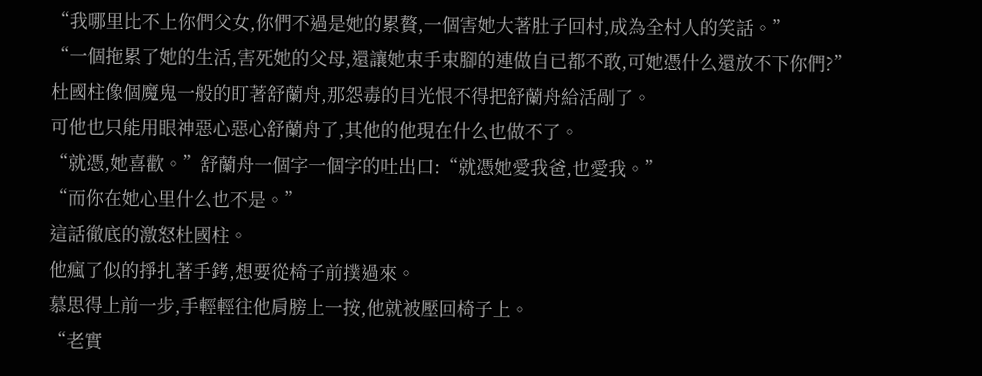“我哪里比不上你們父女,你們不過是她的累贅,一個害她大著肚子回村,成為全村人的笑話。”
“一個拖累了她的生活,害死她的父母,還讓她束手束腳的連做自已都不敢,可她憑什么還放不下你們?”
杜國柱像個魔鬼一般的盯著舒蘭舟,那怨毒的目光恨不得把舒蘭舟給活剮了。
可他也只能用眼神惡心惡心舒蘭舟了,其他的他現在什么也做不了。
“就憑,她喜歡。”舒蘭舟一個字一個字的吐出口:“就憑她愛我爸,也愛我。”
“而你在她心里什么也不是。”
這話徹底的激怒杜國柱。
他瘋了似的掙扎著手銬,想要從椅子前撲過來。
慕思得上前一步,手輕輕往他肩膀上一按,他就被壓回椅子上。
“老實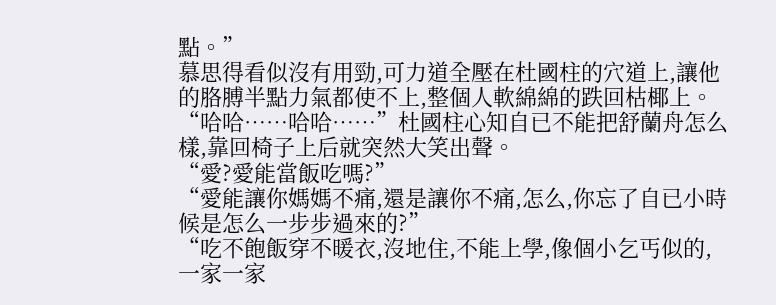點。”
慕思得看似沒有用勁,可力道全壓在杜國柱的穴道上,讓他的胳膊半點力氣都使不上,整個人軟綿綿的跌回枯椰上。
“哈哈……哈哈……”杜國柱心知自已不能把舒蘭舟怎么樣,靠回椅子上后就突然大笑出聲。
“愛?愛能當飯吃嗎?”
“愛能讓你媽媽不痛,還是讓你不痛,怎么,你忘了自已小時候是怎么一步步過來的?”
“吃不飽飯穿不暖衣,沒地住,不能上學,像個小乞丐似的,一家一家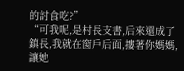的討食吃?”
“可我呢,是村長支書,后來還成了鎮長,我就在窗戶后面,摟著你媽媽,讓她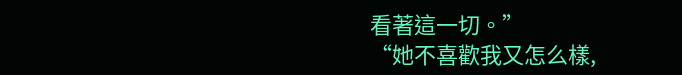看著這一切。”
“她不喜歡我又怎么樣,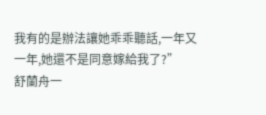我有的是辦法讓她乖乖聽話,一年又一年,她還不是同意嫁給我了?”
舒蘭舟一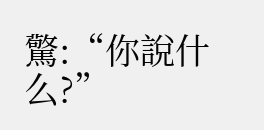驚:“你說什么?”